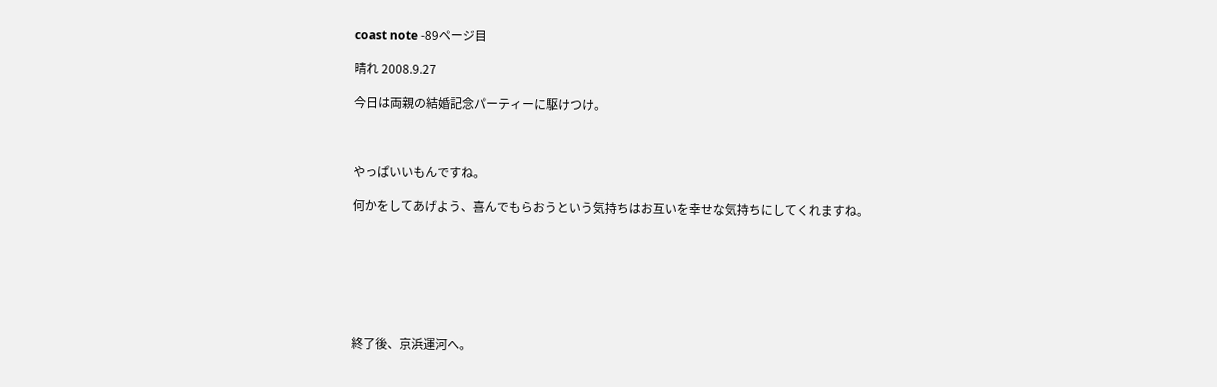coast note -89ページ目

晴れ 2008.9.27

今日は両親の結婚記念パーティーに駆けつけ。



やっぱいいもんですね。

何かをしてあげよう、喜んでもらおうという気持ちはお互いを幸せな気持ちにしてくれますね。







終了後、京浜運河へ。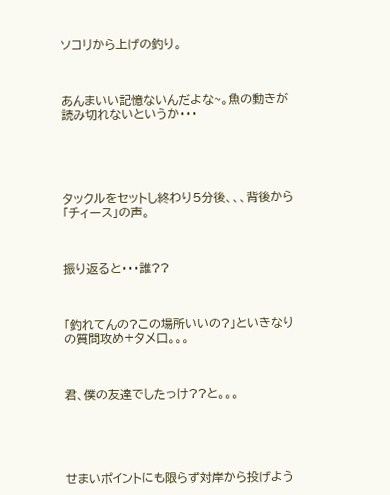ソコリから上げの釣り。



あんまいい記憶ないんだよな~。魚の動きが読み切れないというか・・・





タックルをセットし終わり5分後、、、背後から「チィース」の声。



振り返ると・・・誰??



「釣れてんの?この場所いいの?」といきなりの質問攻め+タメ口。。。



君、僕の友達でしたっけ??と。。。





せまいポイントにも限らず対岸から投げよう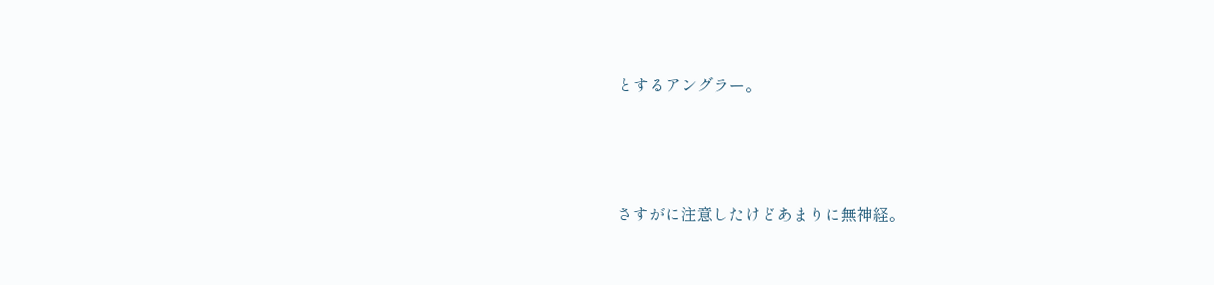とするアングラー。



さすがに注意したけどあまりに無神経。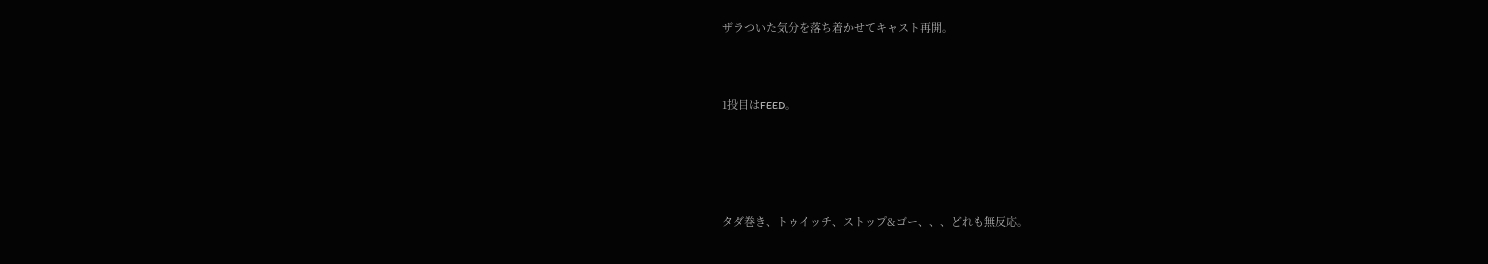ザラついた気分を落ち着かせてキャスト再開。



1投目はFEED。





タダ巻き、トゥイッチ、ストップ&ゴー、、、どれも無反応。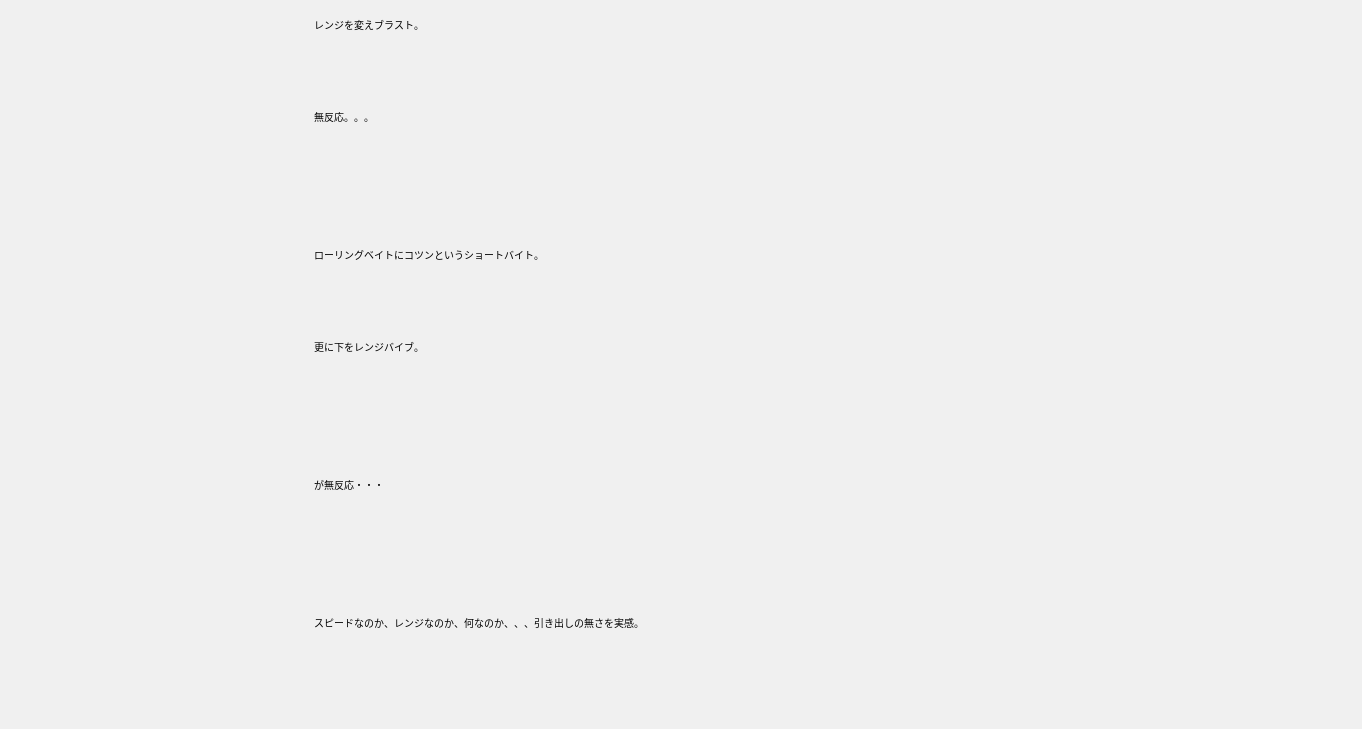レンジを変えブラスト。



無反応。。。





ローリングベイトにコツンというショートバイト。



更に下をレンジバイブ。





が無反応・・・





スピードなのか、レンジなのか、何なのか、、、引き出しの無さを実感。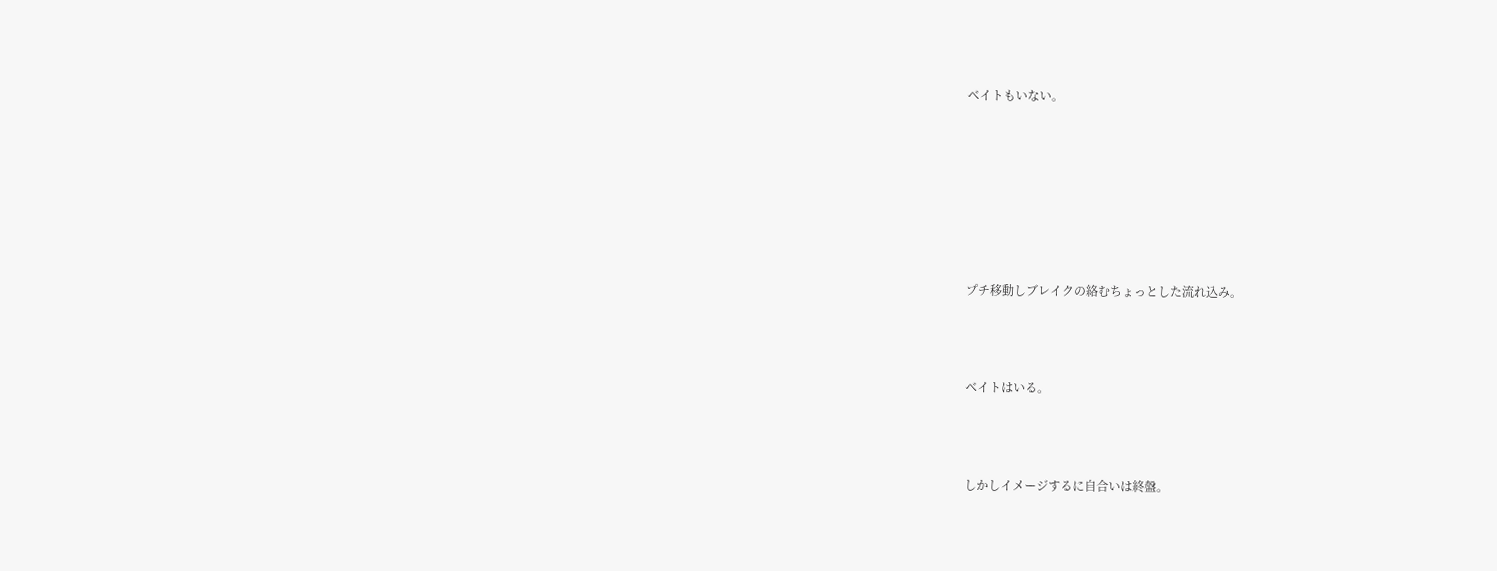ベイトもいない。







プチ移動しブレイクの絡むちょっとした流れ込み。



ベイトはいる。



しかしイメージするに自合いは終盤。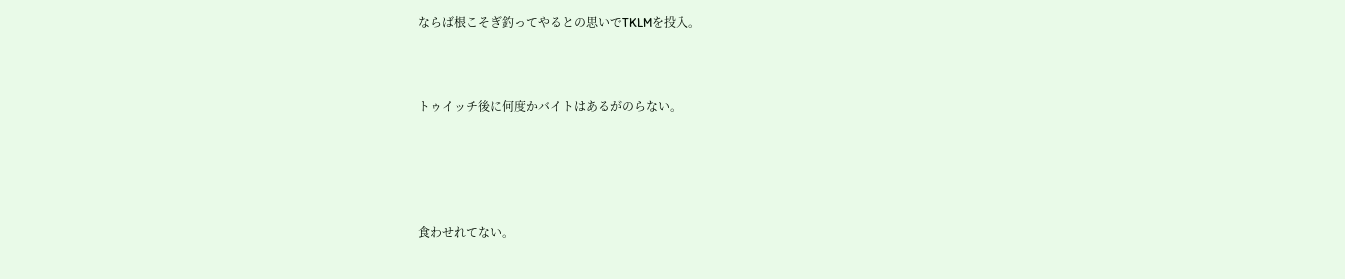ならば根こそぎ釣ってやるとの思いでTKLMを投入。



トゥイッチ後に何度かバイトはあるがのらない。





食わせれてない。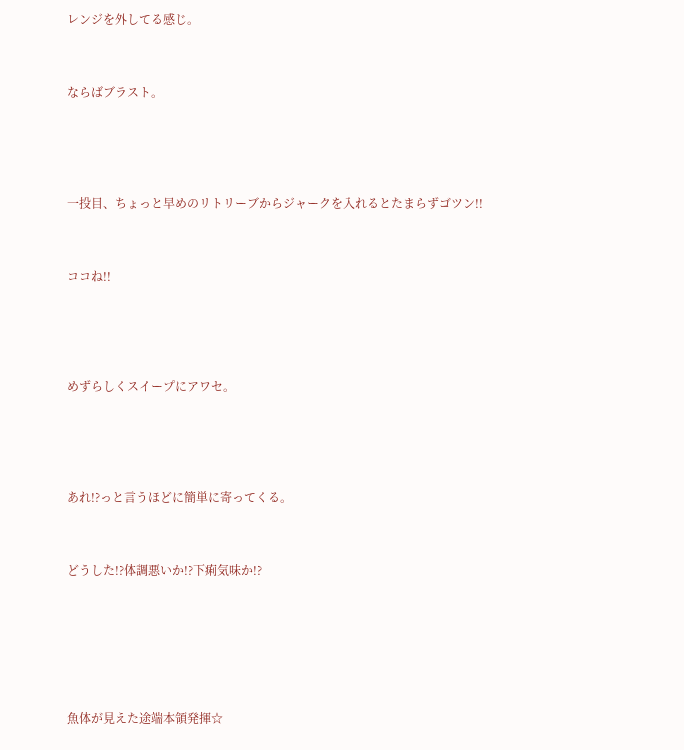レンジを外してる感じ。



ならばブラスト。





一投目、ちょっと早めのリトリーブからジャークを入れるとたまらずゴツン!!



ココね!!





めずらしくスイープにアワセ。





あれ!?っと言うほどに簡単に寄ってくる。



どうした!?体調悪いか!?下痢気味か!?







魚体が見えた途端本領発揮☆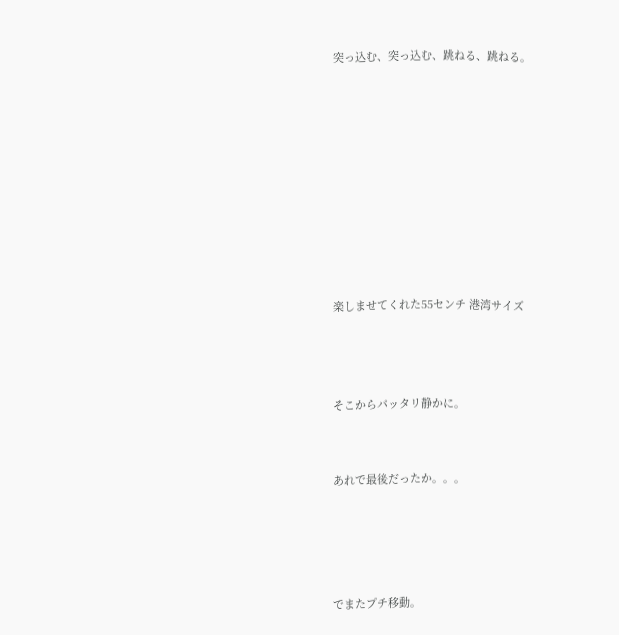突っ込む、突っ込む、跳ねる、跳ねる。









楽しませてくれた55センチ 港湾サイズ



そこからパッタリ静かに。


あれで最後だったか。。。




でまたプチ移動。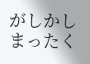がしかしまったく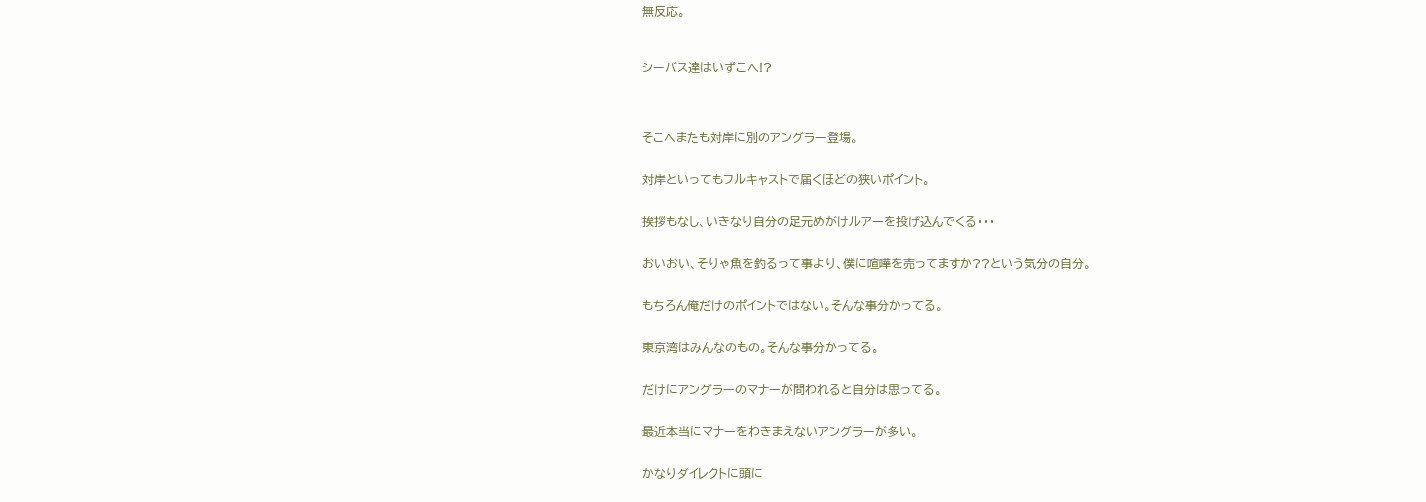無反応。



シーバス達はいずこへ!?




そこへまたも対岸に別のアングラー登場。


対岸といってもフルキャストで届くほどの狭いポイント。


挨拶もなし、いきなり自分の足元めがけルアーを投げ込んでくる・・・


おいおい、そりゃ魚を釣るって事より、僕に喧嘩を売ってますか??という気分の自分。


もちろん俺だけのポイントではない。そんな事分かってる。


東京湾はみんなのもの。そんな事分かってる。


だけにアングラーのマナーが問われると自分は思ってる。


最近本当にマナーをわきまえないアングラーが多い。


かなりダイレクトに頭に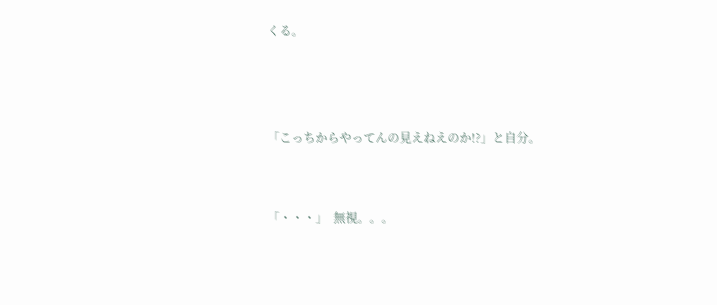くる。



「こっちからやってんの見えねえのか!?」と自分。


「・・・」  無視。。。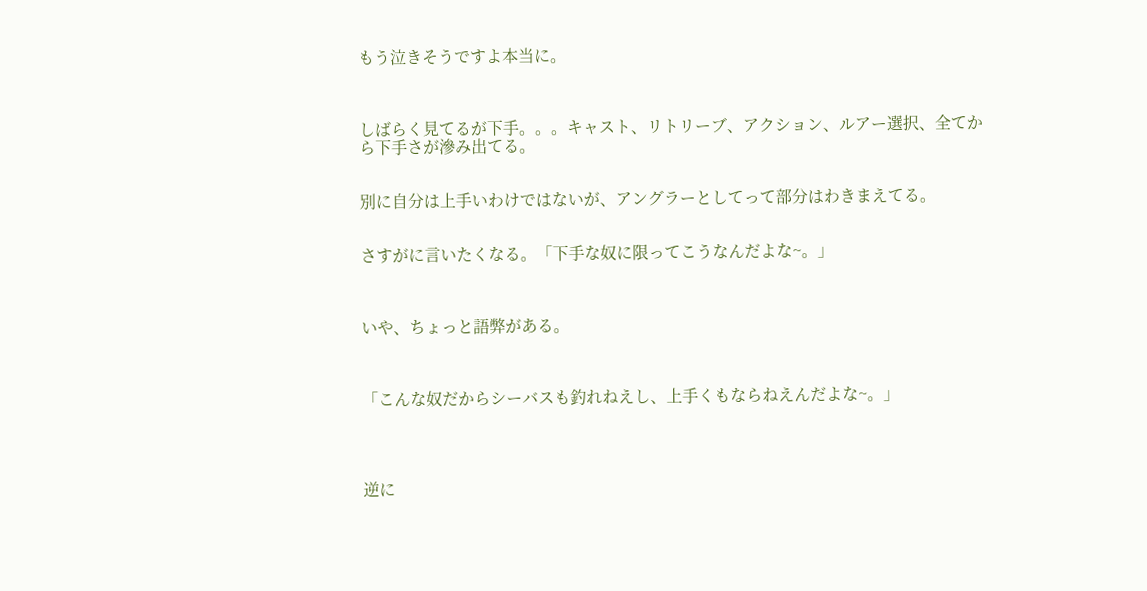もう泣きそうですよ本当に。



しばらく見てるが下手。。。キャスト、リトリーブ、アクション、ルアー選択、全てから下手さが滲み出てる。


別に自分は上手いわけではないが、アングラーとしてって部分はわきまえてる。


さすがに言いたくなる。「下手な奴に限ってこうなんだよな~。」



いや、ちょっと語弊がある。



「こんな奴だからシーバスも釣れねえし、上手くもならねえんだよな~。」




逆に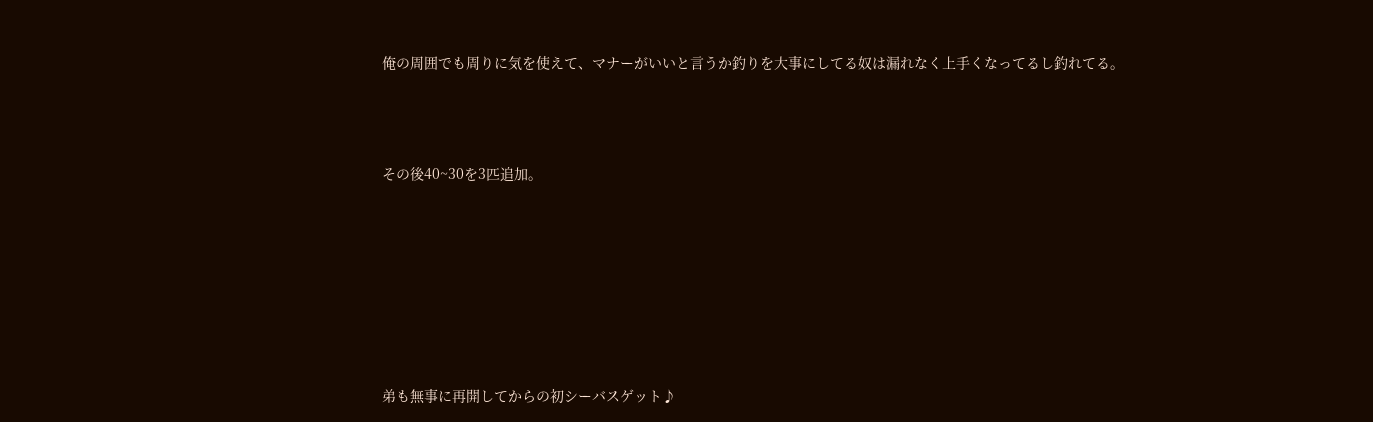俺の周囲でも周りに気を使えて、マナーがいいと言うか釣りを大事にしてる奴は漏れなく上手くなってるし釣れてる。



その後40~30を3匹追加。







弟も無事に再開してからの初シーバスゲット♪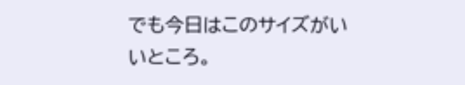でも今日はこのサイズがいいところ。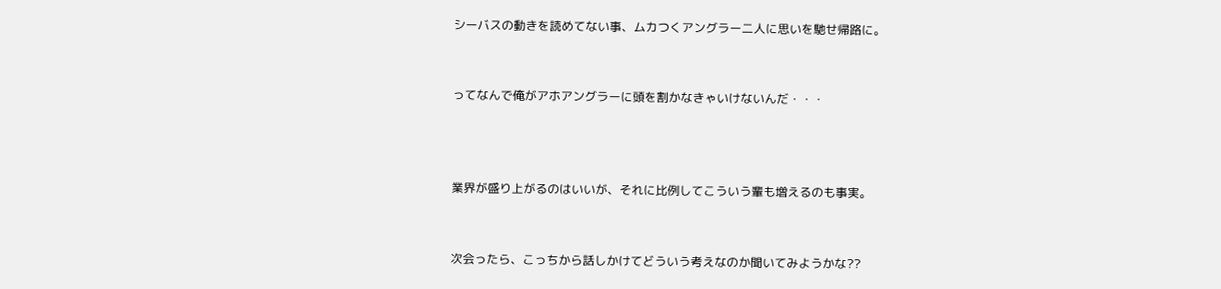シーバスの動きを読めてない事、ムカつくアングラー二人に思いを馳せ帰路に。


ってなんで俺がアホアングラーに頭を割かなきゃいけないんだ・・・



業界が盛り上がるのはいいが、それに比例してこういう輩も増えるのも事実。


次会ったら、こっちから話しかけてどういう考えなのか聞いてみようかな??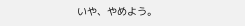いや、やめよう。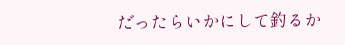だったらいかにして釣るか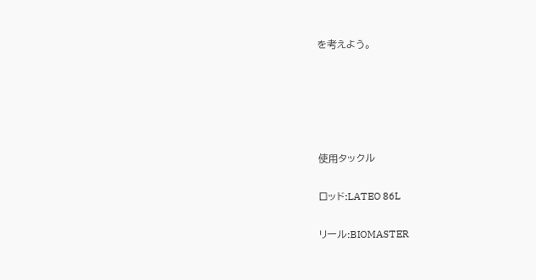を考えよう。





使用タックル

ロッド:LATEO 86L

リール:BIOMASTER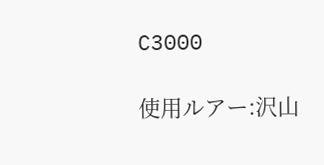C3000

使用ルアー:沢山